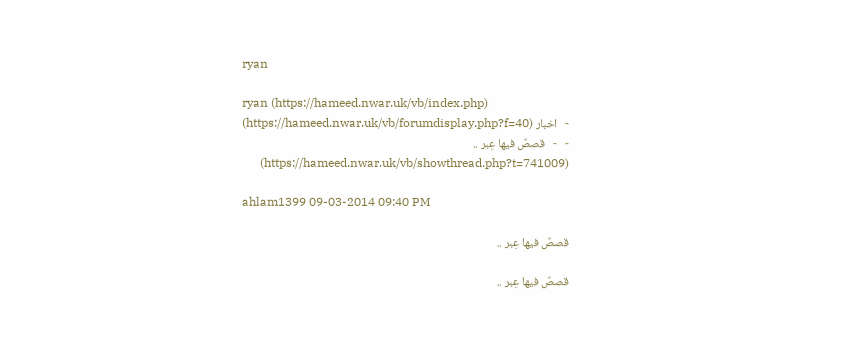ryan

ryan (https://hameed.nwar.uk/vb/index.php)
-   اخبار (https://hameed.nwar.uk/vb/forumdisplay.php?f=40)
-   -   قصصٌ فيها عِبر .. (https://hameed.nwar.uk/vb/showthread.php?t=741009)

ahlam1399 09-03-2014 09:40 PM

قصصٌ فيها عِبر ..

قصصٌ فيها عِبر ..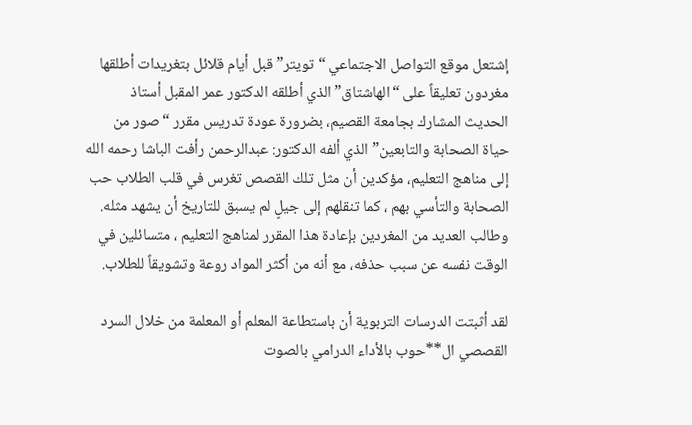إشتعل موقع التواصل الاجتماعي “تويتر” قبل أيام قلائل بتغريدات أطلقها مغردون تعليقاً على “الهاشتاق” الذي أطلقه الدكتور عمر المقبل أستاذ الحديث المشارك بجامعة القصيم، بضرورة عودة تدريس مقرر “صور من حياة الصحابة والتابعين” الذي ألفه الدكتور: عبدالرحمن رأفت الباشا رحمه الله إلى مناهج التعليم، مؤكدين أن مثل تلك القصص تغرس في قلب الطلاب حب الصحابة والتأسي بهم ، كما تنقلهم إلى جيلٍ لم يسبق للتاريخ أن يشهد مثله.
وطالب العديد من المغردين بإعادة هذا المقرر لمناهج التعليم ، متسائلين في الوقت نفسه عن سبب حذفه، مع أنه من أكثر المواد روعة وتشويقاً للطلاب.

لقد أثبتت الدرسات التربوية أن باستطاعة المعلم أو المعلمة من خلال السرد القصصي ال**حوب بالأداء الدرامي بالصوت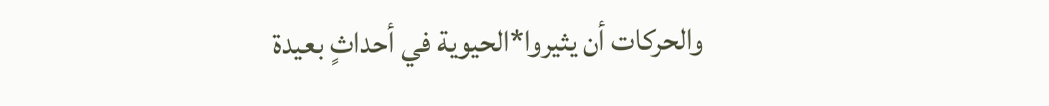والحركات أن يثيروا*الحيوية في أحداثٍ بعيدة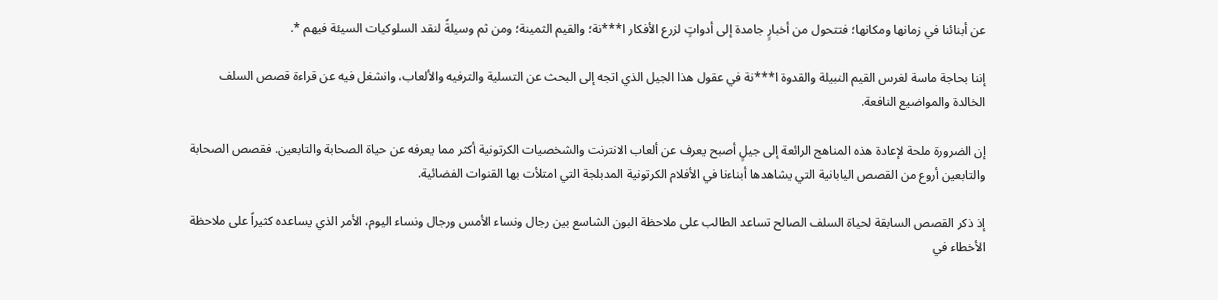عن أبنائنا في زمانها ومكانها؛ فتتحول من أخبارٍ جامدة إلى أدواتٍ لزرع الأفكار ا***نة؛ والقيم الثمينة؛ ومن ثم وسيلةً لنقد السلوكيات السيئة فيهم *.

إننا بحاجة ماسة لغرس القيم النبيلة والقدوة ا***نة في عقول هذا الجيل الذي اتجه إلى البحث عن التسلية والترفيه والألعاب، وانشغل فيه عن قراءة قصص السلف الخالدة والمواضيع النافعة.

إن الضرورة ملحة لإعادة هذه المناهج الرائعة إلى جيلٍ أصبح يعرف عن ألعاب الانترنت والشخصيات الكرتونية أكثر مما يعرفه عن حياة الصحابة والتابعين. فقصص الصحابة والتابعين أروع من القصص اليابانية التي يشاهدها أبناءنا في الأفلام الكرتونية المدبلجة التي امتلأت بها القنوات الفضائية.

إذ ذكر القصص السابقة لحياة السلف الصالح تساعد الطالب على ملاحظة البون الشاسع بين رجال ونساء الأمس ورجال ونساء اليوم، الأمر الذي يساعده كثيراً على ملاحظة الأخطاء في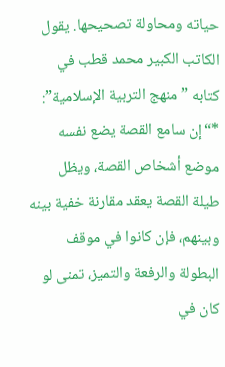حياته ومحاولة تصحيحها. يقول الكاتب الكبير محمد قطب في كتابه ” منهج التربية الإسلامية”: *“إن سامع القصة يضع نفسه موضع أشخاص القصة، ويظل طيلة القصة يعقد مقارنة خفية بينه وبينهم، فإن كانوا في موقف البطولة والرفعة والتميز، تمنى لو كان في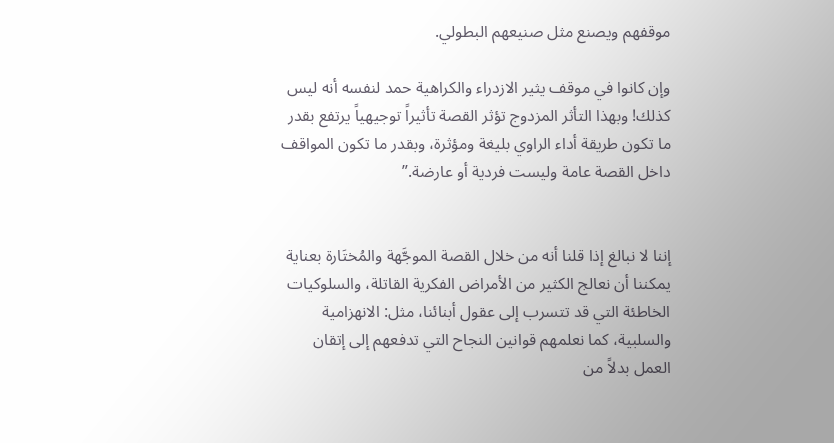موقفهم ويصنع مثل صنيعهم البطولي.

وإن كانوا في موقف يثير الازدراء والكراهية حمد لنفسه أنه ليس كذلك! وبهذا التأثر المزدوج تؤثر القصة تأثيراً توجيهياً يرتفع بقدر ما تكون طريقة أداء الراوي بليغة ومؤثرة، وبقدر ما تكون المواقف داخل القصة عامة وليست فردية أو عارضة.”


إننا لا نبالغ إذا قلنا أنه من خلال القصة الموجَّهة والمُختَارة بعناية يمكننا أن نعالج الكثير من الأمراض الفكرية القاتلة، والسلوكيات الخاطئة التي قد تتسرب إلى عقول أبنائنا، مثل: الانهزامية والسلبية، كما نعلمهم قوانين النجاح التي تدفعهم إلى إتقان العمل بدلاً من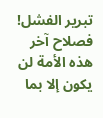تبرير الفشل! فصلاح آخر هذه الأمة لن يكون إلا بما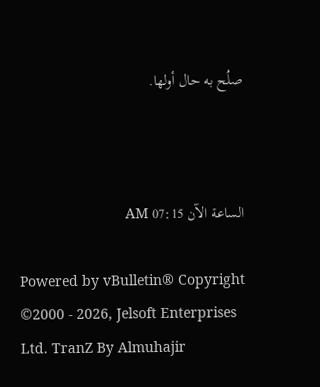صلُح به حال أولها.



الساعة الآن 07:15 AM

Powered by vBulletin® Copyright ©2000 - 2026, Jelsoft Enterprises Ltd. TranZ By Almuhajir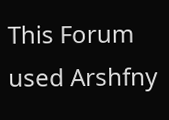This Forum used Arshfny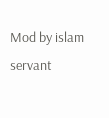Mod by islam servant